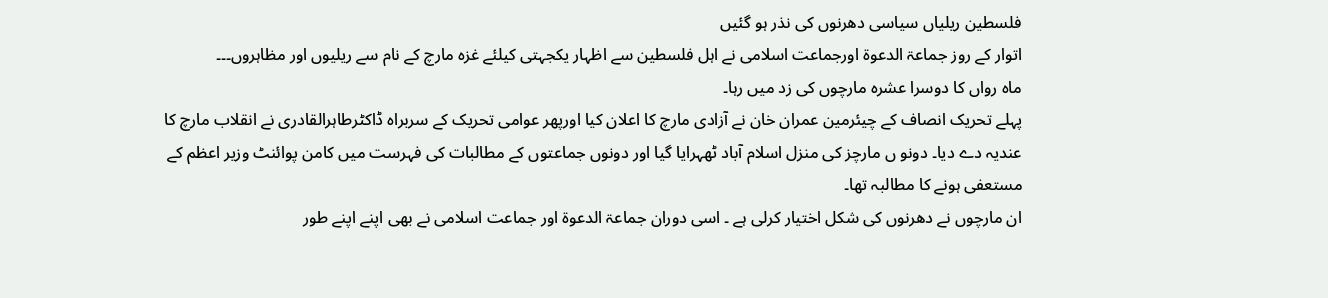فلسطین ریلیاں سیاسی دھرنوں کی نذر ہو گئیں
اتوار کے روز جماعۃ الدعوۃ اورجماعت اسلامی نے اہل فلسطین سے اظہار یکجہتی کیلئے غزہ مارچ کے نام سے ریلیوں اور مظاہروں۔۔۔
ماہ رواں کا دوسرا عشرہ مارچوں کی زد میں رہا۔
پہلے تحریک انصاف کے چیئرمین عمران خان نے آزادی مارچ کا اعلان کیا اورپھر عوامی تحریک کے سربراہ ڈاکٹرطاہرالقادری نے انقلاب مارچ کا عندیہ دے دیا۔ دونو ں مارچز کی منزل اسلام آباد ٹھہرایا گیا اور دونوں جماعتوں کے مطالبات کی فہرست میں کامن پوائنٹ وزیر اعظم کے مستعفی ہونے کا مطالبہ تھا۔
ان مارچوں نے دھرنوں کی شکل اختیار کرلی ہے ۔ اسی دوران جماعۃ الدعوۃ اور جماعت اسلامی نے بھی اپنے اپنے طور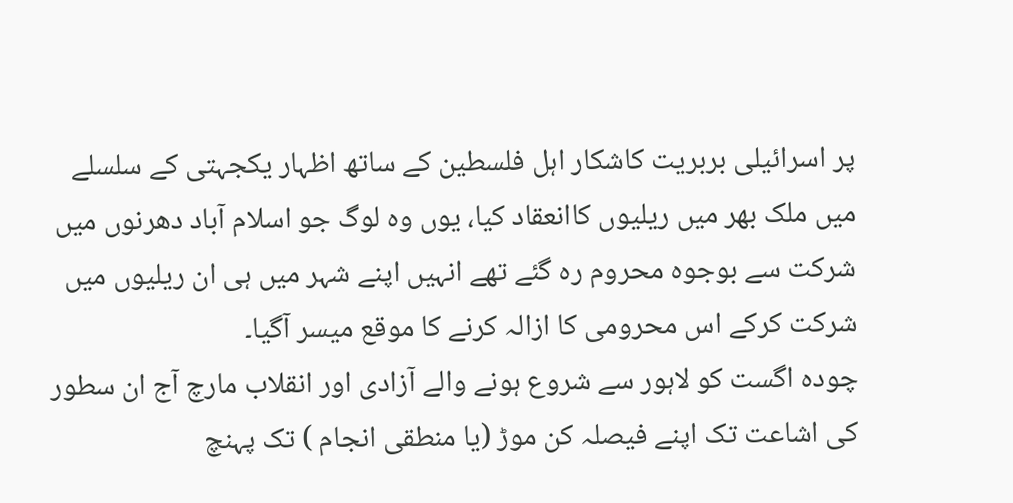پر اسرائیلی بربریت کاشکار اہل فلسطین کے ساتھ اظہار یکجہتی کے سلسلے میں ملک بھر میں ریلیوں کاانعقاد کیا، یوں وہ لوگ جو اسلام آباد دھرنوں میں شرکت سے بوجوہ محروم رہ گئے تھے انہیں اپنے شہر میں ہی ان ریلیوں میں شرکت کرکے اس محرومی کا ازالہ کرنے کا موقع میسر آگیا۔
چودہ اگست کو لاہور سے شروع ہونے والے آزادی اور انقلاب مارچ آج ان سطور کی اشاعت تک اپنے فیصلہ کن موڑ (یا منطقی انجام ) تک پہنچ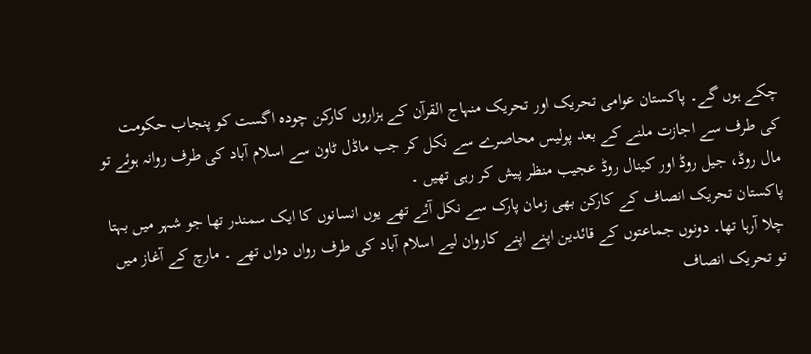چکے ہوں گے۔ پاکستان عوامی تحریک اور تحریک منہاج القرآن کے ہزاروں کارکن چودہ اگست کو پنجاب حکومت کی طرف سے اجازت ملنے کے بعد پولیس محاصرے سے نکل کر جب ماڈل ٹاون سے اسلام آباد کی طرف روانہ ہوئے تو مال روڈ، جیل روڈ اور کینال روڈ عجیب منظر پیش کر رہی تھیں ۔
پاکستان تحریک انصاف کے کارکن بھی زمان پارک سے نکل آئے تھے یوں انسانوں کا ایک سمندر تھا جو شہر میں بہتا چلا آرہا تھا۔ دونوں جماعتوں کے قائدین اپنے اپنے کاروان لیے اسلام آباد کی طرف رواں دواں تھے ۔ مارچ کے آغاز میں تو تحریک انصاف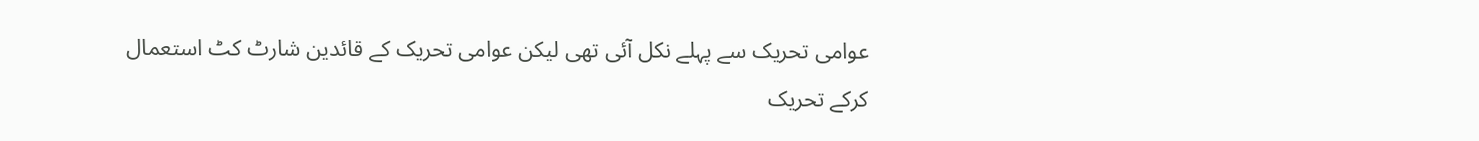عوامی تحریک سے پہلے نکل آئی تھی لیکن عوامی تحریک کے قائدین شارٹ کٹ استعمال کرکے تحریک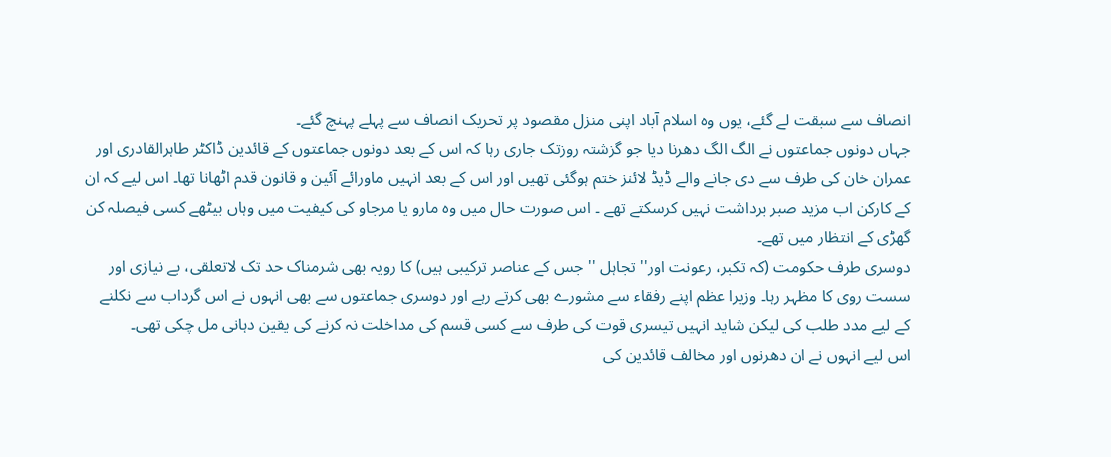انصاف سے سبقت لے گئے، یوں وہ اسلام آباد اپنی منزل مقصود پر تحریک انصاف سے پہلے پہنچ گئے۔
جہاں دونوں جماعتوں نے الگ الگ دھرنا دیا جو گزشتہ روزتک جاری رہا کہ اس کے بعد دونوں جماعتوں کے قائدین ڈاکٹر طاہرالقادری اور عمران خان کی طرف سے دی جانے والے ڈیڈ لائنز ختم ہوگئی تھیں اور اس کے بعد انہیں ماورائے آئین و قانون قدم اٹھانا تھا۔ اس لیے کہ ان کے کارکن اب مزید صبر برداشت نہیں کرسکتے تھے ۔ اس صورت حال میں وہ مارو یا مرجاو کی کیفیت میں وہاں بیٹھے کسی فیصلہ کن گھڑی کے انتظار میں تھے۔
دوسری طرف حکومت (کہ تکبر، رعونت اور'' تجاہل '' جس کے عناصر ترکیبی ہیں) کا رویہ بھی شرمناک حد تک لاتعلقی، بے نیازی اور سست روی کا مظہر رہا۔ وزیرا عظم اپنے رفقاء سے مشورے بھی کرتے رہے اور دوسری جماعتوں سے بھی انہوں نے اس گرداب سے نکلنے کے لیے مدد طلب کی لیکن شاید انہیں تیسری قوت کی طرف سے کسی قسم کی مداخلت نہ کرنے کی یقین دہانی مل چکی تھی۔
اس لیے انہوں نے ان دھرنوں اور مخالف قائدین کی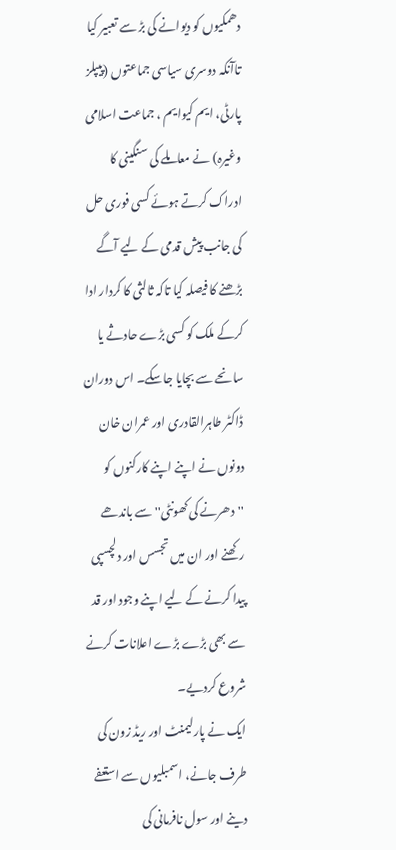دھمکیوں کو دیوانے کی بڑ سے تعبیر کیا تاآنکہ دوسری سیاسی جماعتوں (پیپلز پارٹی، ایم کیوایم ، جماعت اسلامی وغیرہ) نے معاملے کی سنگینی کا ادراک کرتے ہوئے کسی فوری حل کی جانب پیش قدمی کے لیے آگے بڑھنے کا فیصلہ کیا تاکہ ثالثی کا کردار ادا کرکے ملک کو کسی بڑے حادثے یا سانحے سے بچایا جاسکے۔ اس دوران ڈاکٹر طاہرالقادری اور عمران خان دونوں نے اپنے اپنے کارکنوں کو ''دھرنے کی کھونٹی'' سے باندھے رکھنے اور ان میں تجسس اور دلچسپی پیدا کرنے کے لیے اپنے وجود اور قد سے بھی بڑے بڑے اعلانات کرنے شروع کردیے۔
ایک نے پارلیمنٹ اور ریڈ زون کی طرف جانے، اسمبلیوں سے استعفے دینے اور سول نافرمانی کی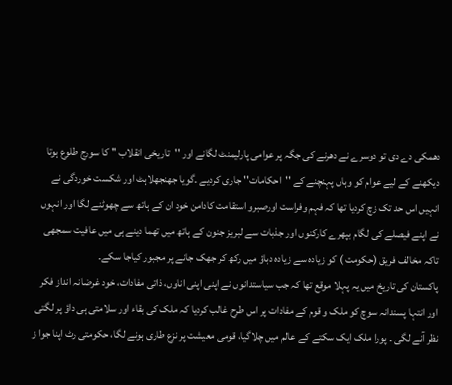دھمکی دے دی تو دوسرے نے دھرنے کی جگہ پر عوامی پارلیمنٹ لگانے اور ''تاریخی انقلاب '' کا سورج طلوع ہوتا دیکھنے کے لیے عوام کو وہاں پہنچنے کے ''احکامات'' جاری کردیے ۔گویا جھنجھلاہٹ اور شکست خوردگی نے انہیں اس حد تک زچ کردیا تھا کہ فہم وفراست اورصبرو استقامت کادامن خود ان کے ہاتھ سے چھوٹنے لگا اور انہوں نے اپنے فیصلے کی لگام بپھرے کارکنوں اور جذبات سے لبریز جنون کے ہاتھ میں تھما دینے ہی میں عافیت سمجھی تاکہ مخالف فریق (حکومت ) کو زیادہ سے زیادہ دباؤ میں رکھ کر جھک جانے پر مجبور کیاجا سکے۔
پاکستان کی تاریخ میں یہ پہلا موقع تھا کہ جب سیاستدانوں نے اپنی اپنی اناوں، ذاتی مفادات، خود غرضانہ انداز فکر اور انتہا پسندانہ سوچ کو ملک و قوم کے مفادات پر اس طرح غالب کردیا کہ ملک کی بقاء اور سلامتی ہی داؤ پر لگتی نظر آنے لگی ۔ پورا ملک ایک سکتے کے عالم میں چلاگیا، قومی معیشت پر نزع طاری ہونے لگا، حکومتی رٹ اپنا جوا ز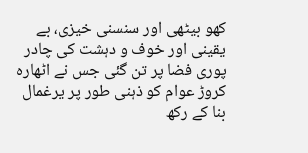کھو بیٹھی اور سنسنی خیزی، بے یقینی اور خوف و دہشت کی چادر پوری فضا پر تن گئی جس نے اٹھارہ کروڑ عوام کو ذہنی طور پر یرغمال بنا کے رکھ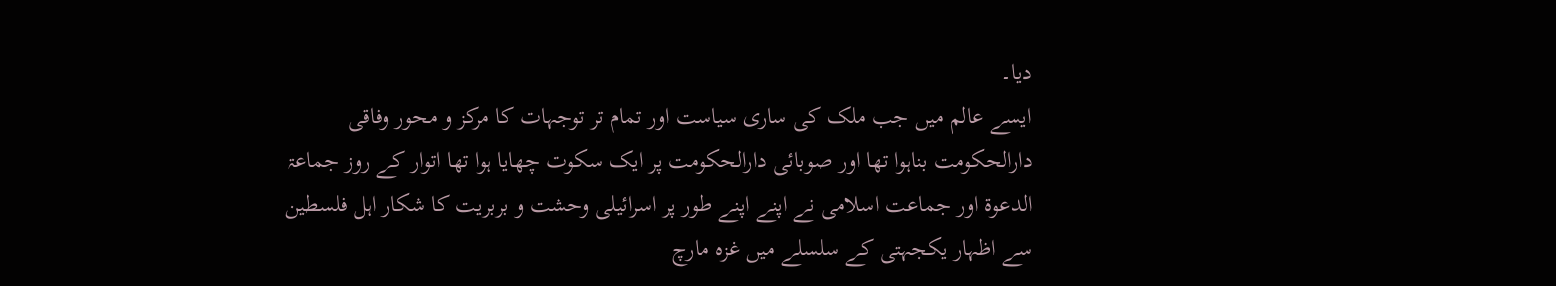دیا۔
ایسے عالم میں جب ملک کی ساری سیاست اور تمام تر توجہات کا مرکز و محور وفاقی دارالحکومت بناہوا تھا اور صوبائی دارالحکومت پر ایک سکوت چھایا ہوا تھا اتوار کے روز جماعۃ الدعوۃ اور جماعت اسلامی نے اپنے اپنے طور پر اسرائیلی وحشت و بربریت کا شکار اہل فلسطین سے اظہار یکجہتی کے سلسلے میں غزہ مارچ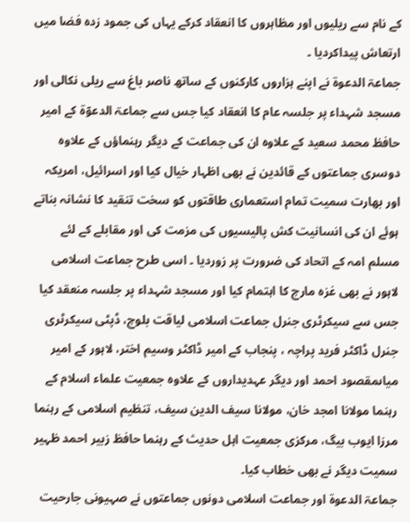کے نام سے ریلیوں اور مظاہروں کا انعقاد کرکے یہاں کی جمود زدہ فضا میں ارتعاش پیداکردیا ۔
جماعۃ الدعوۃ نے اپنے ہزاروں کارکنوں کے ساتھ ناصر باغ سے ریلی نکالی اور مسجد شہداء پر جلسہ عام کا انعقاد کیا جس سے جماعۃ الدعوٓۃ کے امیر حافظ محمد سعید کے علاوہ ان کی جماعت کے دیگر رہنماؤں کے علاوہ دوسری جماعتوں کے قائدین نے بھی اظہار خیال کیا اور اسرائیل، امریکہ اور بھارت سمیت تمام استعماری طاقتوں کو سخت تنقید کا نشانہ بناتے ہوئے ان کی انسانیت کش پالیسیوں کی مزمت کی اور مقابلے کے لئے مسلم امہ کے اتحاد کی ضرورت پر زوردیا ۔ اسی طرح جماعت اسلامی لاہور نے بھی غزہ مارچ کا اہتمام کیا اور مسجد شہداء پر جلسہ منعقد کیا جس سے سیکرٹری جنرل جماعت اسلامی لیاقت بلوچ، ڈپٹی سیکرٹری جنرل ڈاکٹر فرید پراچہ ، پنجاب کے امیر ڈاکٹر وسیم اختر، لاہور کے امیر میاںمقصود احمد اور دیگر عہدیداروں کے علاوہ جمعیت علماء اسلام کے رہنما مولانا امجد خان، مولانا سیف الدین سیف، تنظیم اسلامی کے رہنما مرزا ایوب بیگ، مرکزی جمعیت اہل حدیث کے رہنما حافظ زبیر احمد ظہیر سمیت دیگر نے بھی خطاب کیا۔
جماعۃ الدعوۃ اور جماعت اسلامی دونوں جماعتوں نے صہیونی جارحیت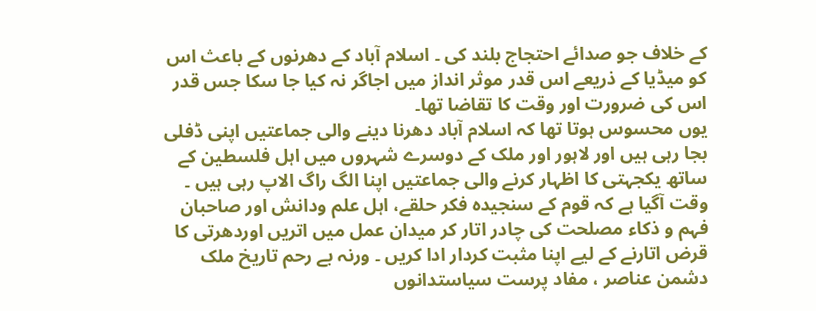کے خلاف جو صدائے احتجاج بلند کی ۔ اسلام آباد کے دھرنوں کے باعث اس کو میڈیا کے ذریعے اس قدر موثر انداز میں اجاگر نہ کیا جا سکا جس قدر اس کی ضرورت اور وقت کا تقاضا تھا۔
یوں محسوس ہوتا تھا کہ اسلام آباد دھرنا دینے والی جماعتیں اپنی ڈفلی بجا رہی ہیں اور لاہور اور ملک کے دوسرے شہروں میں اہل فلسطین کے ساتھ یکجہتی کا اظہار کرنے والی جماعتیں اپنا الگ راگ الاپ رہی ہیں ۔ وقت آگیا ہے کہ قوم کے سنجیدہ فکر حلقے، اہل علم ودانش اور صاحبان فہم و ذکاء مصلحت کی چادر اتار کر میدان عمل میں اتریں اوردھرتی کا قرض اتارنے کے لیے اپنا مثبت کردار ادا کریں ۔ ورنہ بے رحم تاریخ ملک دشمن عناصر ، مفاد پرست سیاستدانوں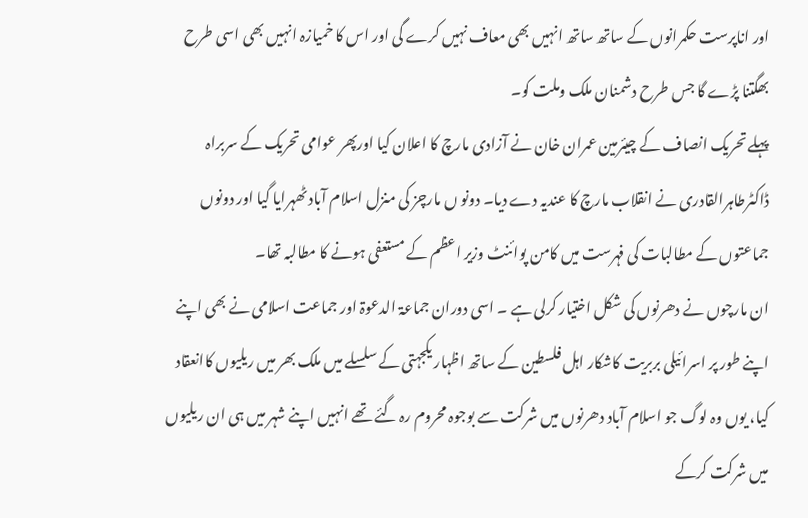اور اناپرست حکمرانوں کے ساتھ ساتھ انہیں بھی معاف نہیں کرے گی اور اس کا خمیازہ انہیں بھی اسی طرح بھگتنا پڑے گا جس طرح دشمنان ملک وملت کو۔
پہلے تحریک انصاف کے چیئرمین عمران خان نے آزادی مارچ کا اعلان کیا اورپھر عوامی تحریک کے سربراہ ڈاکٹرطاہرالقادری نے انقلاب مارچ کا عندیہ دے دیا۔ دونو ں مارچز کی منزل اسلام آباد ٹھہرایا گیا اور دونوں جماعتوں کے مطالبات کی فہرست میں کامن پوائنٹ وزیر اعظم کے مستعفی ہونے کا مطالبہ تھا۔
ان مارچوں نے دھرنوں کی شکل اختیار کرلی ہے ۔ اسی دوران جماعۃ الدعوۃ اور جماعت اسلامی نے بھی اپنے اپنے طور پر اسرائیلی بربریت کاشکار اہل فلسطین کے ساتھ اظہار یکجہتی کے سلسلے میں ملک بھر میں ریلیوں کاانعقاد کیا، یوں وہ لوگ جو اسلام آباد دھرنوں میں شرکت سے بوجوہ محروم رہ گئے تھے انہیں اپنے شہر میں ہی ان ریلیوں میں شرکت کرکے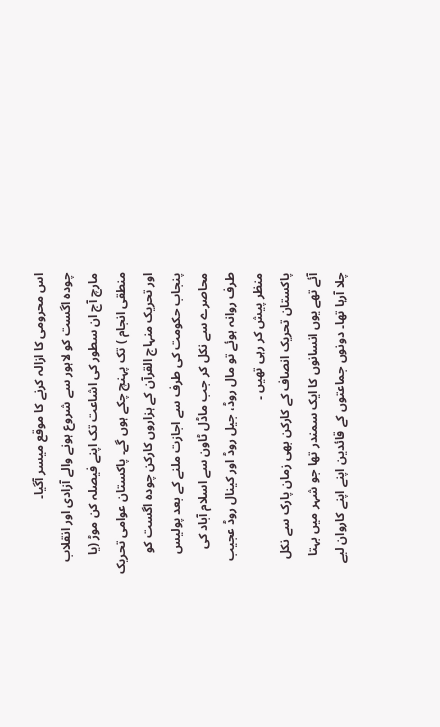اس محرومی کا ازالہ کرنے کا موقع میسر آگیا۔
چودہ اگست کو لاہور سے شروع ہونے والے آزادی اور انقلاب مارچ آج ان سطور کی اشاعت تک اپنے فیصلہ کن موڑ (یا منطقی انجام ) تک پہنچ چکے ہوں گے۔ پاکستان عوامی تحریک اور تحریک منہاج القرآن کے ہزاروں کارکن چودہ اگست کو پنجاب حکومت کی طرف سے اجازت ملنے کے بعد پولیس محاصرے سے نکل کر جب ماڈل ٹاون سے اسلام آباد کی طرف روانہ ہوئے تو مال روڈ، جیل روڈ اور کینال روڈ عجیب منظر پیش کر رہی تھیں ۔
پاکستان تحریک انصاف کے کارکن بھی زمان پارک سے نکل آئے تھے یوں انسانوں کا ایک سمندر تھا جو شہر میں بہتا چلا آرہا تھا۔ دونوں جماعتوں کے قائدین اپنے اپنے کاروان لیے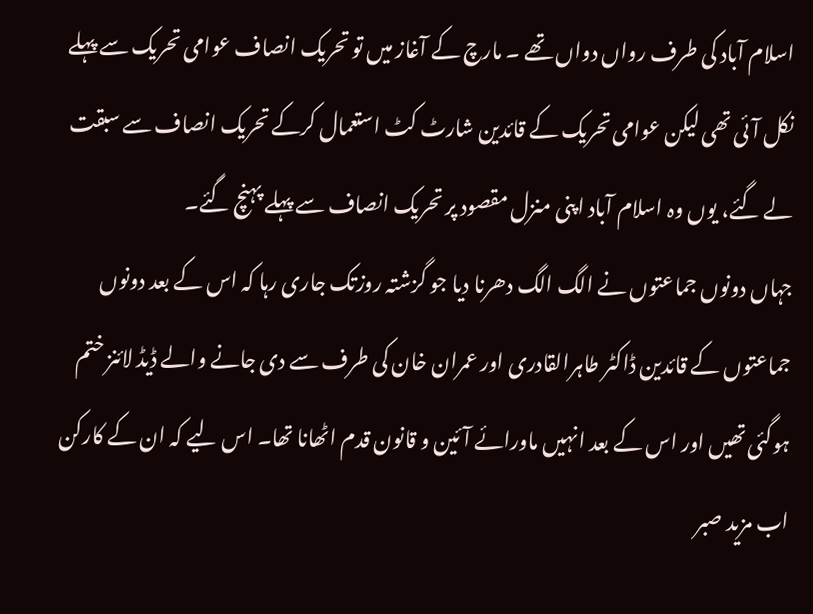اسلام آباد کی طرف رواں دواں تھے ۔ مارچ کے آغاز میں تو تحریک انصاف عوامی تحریک سے پہلے نکل آئی تھی لیکن عوامی تحریک کے قائدین شارٹ کٹ استعمال کرکے تحریک انصاف سے سبقت لے گئے، یوں وہ اسلام آباد اپنی منزل مقصود پر تحریک انصاف سے پہلے پہنچ گئے۔
جہاں دونوں جماعتوں نے الگ الگ دھرنا دیا جو گزشتہ روزتک جاری رہا کہ اس کے بعد دونوں جماعتوں کے قائدین ڈاکٹر طاہرالقادری اور عمران خان کی طرف سے دی جانے والے ڈیڈ لائنز ختم ہوگئی تھیں اور اس کے بعد انہیں ماورائے آئین و قانون قدم اٹھانا تھا۔ اس لیے کہ ان کے کارکن اب مزید صبر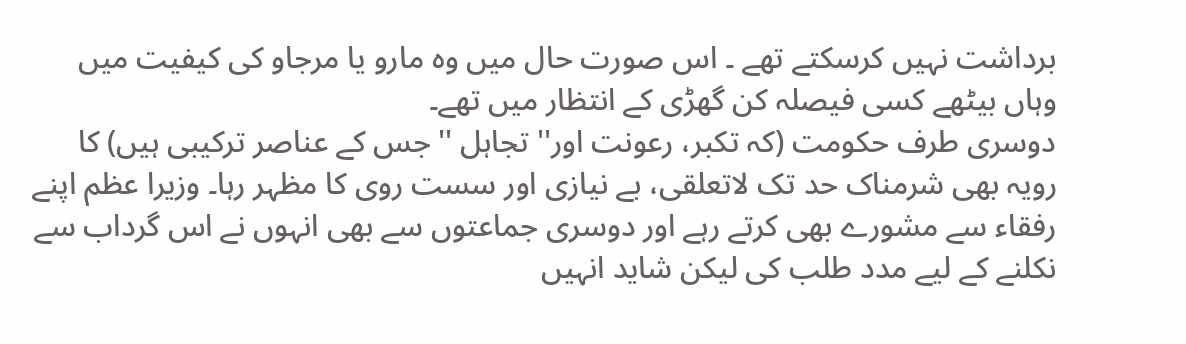برداشت نہیں کرسکتے تھے ۔ اس صورت حال میں وہ مارو یا مرجاو کی کیفیت میں وہاں بیٹھے کسی فیصلہ کن گھڑی کے انتظار میں تھے۔
دوسری طرف حکومت (کہ تکبر، رعونت اور'' تجاہل '' جس کے عناصر ترکیبی ہیں) کا رویہ بھی شرمناک حد تک لاتعلقی، بے نیازی اور سست روی کا مظہر رہا۔ وزیرا عظم اپنے رفقاء سے مشورے بھی کرتے رہے اور دوسری جماعتوں سے بھی انہوں نے اس گرداب سے نکلنے کے لیے مدد طلب کی لیکن شاید انہیں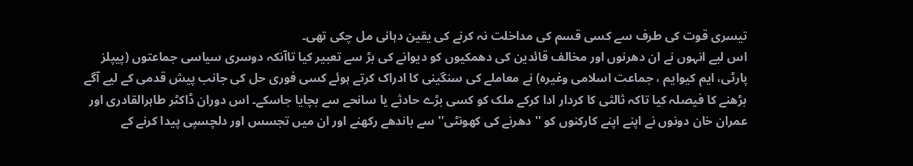تیسری قوت کی طرف سے کسی قسم کی مداخلت نہ کرنے کی یقین دہانی مل چکی تھی۔
اس لیے انہوں نے ان دھرنوں اور مخالف قائدین کی دھمکیوں کو دیوانے کی بڑ سے تعبیر کیا تاآنکہ دوسری سیاسی جماعتوں (پیپلز پارٹی، ایم کیوایم ، جماعت اسلامی وغیرہ) نے معاملے کی سنگینی کا ادراک کرتے ہوئے کسی فوری حل کی جانب پیش قدمی کے لیے آگے بڑھنے کا فیصلہ کیا تاکہ ثالثی کا کردار ادا کرکے ملک کو کسی بڑے حادثے یا سانحے سے بچایا جاسکے۔ اس دوران ڈاکٹر طاہرالقادری اور عمران خان دونوں نے اپنے اپنے کارکنوں کو ''دھرنے کی کھونٹی'' سے باندھے رکھنے اور ان میں تجسس اور دلچسپی پیدا کرنے کے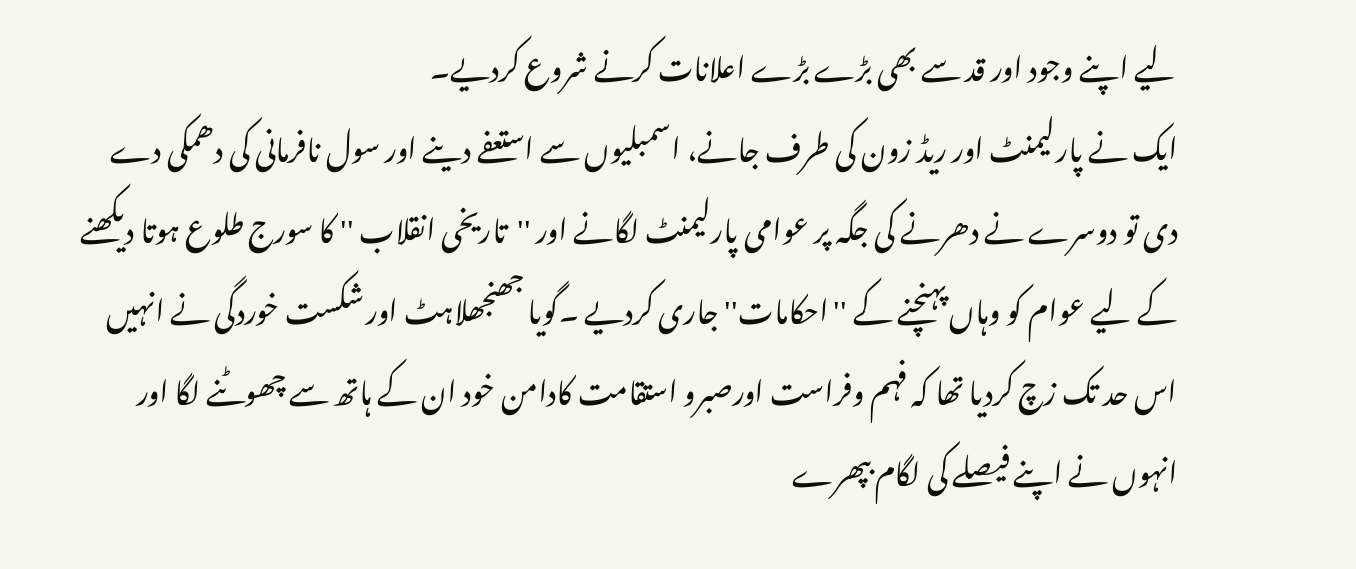لیے اپنے وجود اور قد سے بھی بڑے بڑے اعلانات کرنے شروع کردیے۔
ایک نے پارلیمنٹ اور ریڈ زون کی طرف جانے، اسمبلیوں سے استعفے دینے اور سول نافرمانی کی دھمکی دے دی تو دوسرے نے دھرنے کی جگہ پر عوامی پارلیمنٹ لگانے اور ''تاریخی انقلاب '' کا سورج طلوع ہوتا دیکھنے کے لیے عوام کو وہاں پہنچنے کے ''احکامات'' جاری کردیے ۔گویا جھنجھلاہٹ اور شکست خوردگی نے انہیں اس حد تک زچ کردیا تھا کہ فہم وفراست اورصبرو استقامت کادامن خود ان کے ہاتھ سے چھوٹنے لگا اور انہوں نے اپنے فیصلے کی لگام بپھرے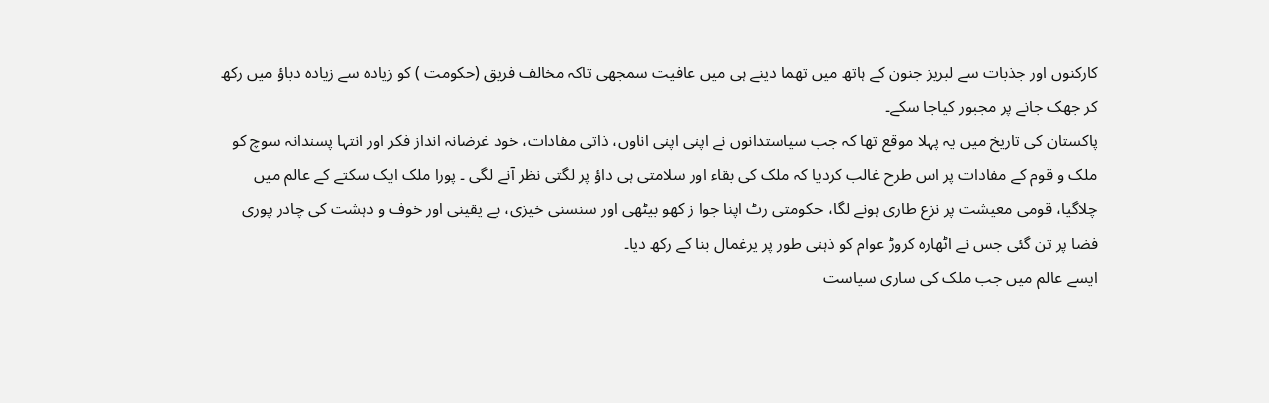کارکنوں اور جذبات سے لبریز جنون کے ہاتھ میں تھما دینے ہی میں عافیت سمجھی تاکہ مخالف فریق (حکومت ) کو زیادہ سے زیادہ دباؤ میں رکھ کر جھک جانے پر مجبور کیاجا سکے۔
پاکستان کی تاریخ میں یہ پہلا موقع تھا کہ جب سیاستدانوں نے اپنی اپنی اناوں، ذاتی مفادات، خود غرضانہ انداز فکر اور انتہا پسندانہ سوچ کو ملک و قوم کے مفادات پر اس طرح غالب کردیا کہ ملک کی بقاء اور سلامتی ہی داؤ پر لگتی نظر آنے لگی ۔ پورا ملک ایک سکتے کے عالم میں چلاگیا، قومی معیشت پر نزع طاری ہونے لگا، حکومتی رٹ اپنا جوا ز کھو بیٹھی اور سنسنی خیزی، بے یقینی اور خوف و دہشت کی چادر پوری فضا پر تن گئی جس نے اٹھارہ کروڑ عوام کو ذہنی طور پر یرغمال بنا کے رکھ دیا۔
ایسے عالم میں جب ملک کی ساری سیاست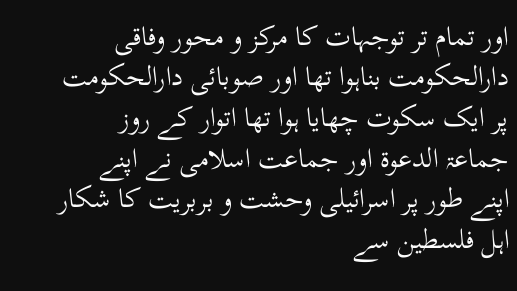اور تمام تر توجہات کا مرکز و محور وفاقی دارالحکومت بناہوا تھا اور صوبائی دارالحکومت پر ایک سکوت چھایا ہوا تھا اتوار کے روز جماعۃ الدعوۃ اور جماعت اسلامی نے اپنے اپنے طور پر اسرائیلی وحشت و بربریت کا شکار اہل فلسطین سے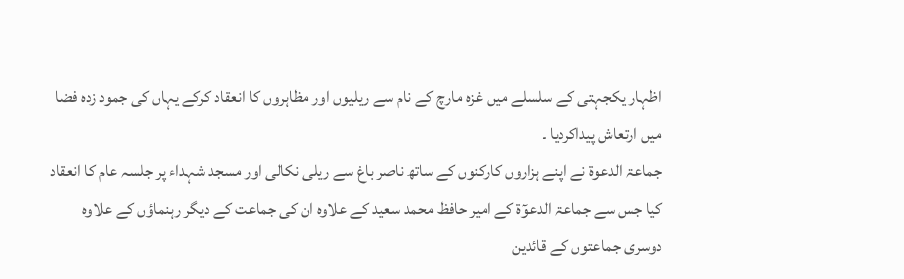اظہار یکجہتی کے سلسلے میں غزہ مارچ کے نام سے ریلیوں اور مظاہروں کا انعقاد کرکے یہاں کی جمود زدہ فضا میں ارتعاش پیداکردیا ۔
جماعۃ الدعوۃ نے اپنے ہزاروں کارکنوں کے ساتھ ناصر باغ سے ریلی نکالی اور مسجد شہداء پر جلسہ عام کا انعقاد کیا جس سے جماعۃ الدعوٓۃ کے امیر حافظ محمد سعید کے علاوہ ان کی جماعت کے دیگر رہنماؤں کے علاوہ دوسری جماعتوں کے قائدین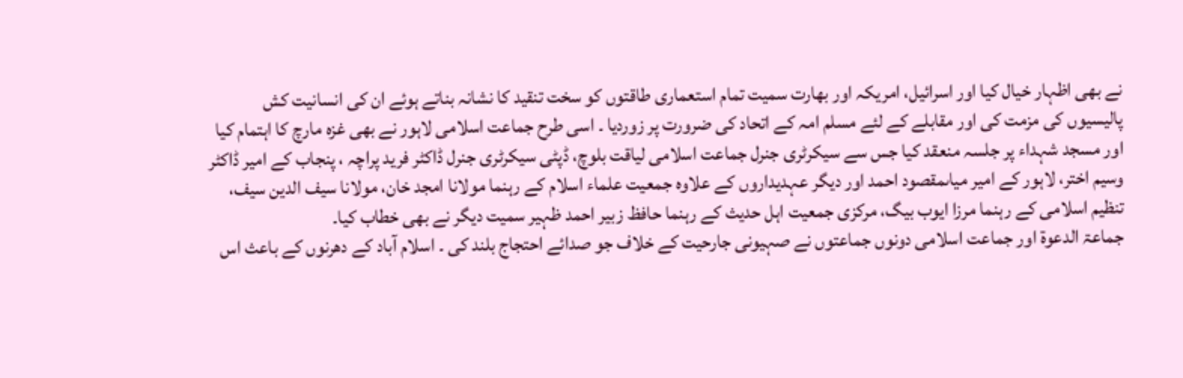نے بھی اظہار خیال کیا اور اسرائیل، امریکہ اور بھارت سمیت تمام استعماری طاقتوں کو سخت تنقید کا نشانہ بناتے ہوئے ان کی انسانیت کش پالیسیوں کی مزمت کی اور مقابلے کے لئے مسلم امہ کے اتحاد کی ضرورت پر زوردیا ۔ اسی طرح جماعت اسلامی لاہور نے بھی غزہ مارچ کا اہتمام کیا اور مسجد شہداء پر جلسہ منعقد کیا جس سے سیکرٹری جنرل جماعت اسلامی لیاقت بلوچ، ڈپٹی سیکرٹری جنرل ڈاکٹر فرید پراچہ ، پنجاب کے امیر ڈاکٹر وسیم اختر، لاہور کے امیر میاںمقصود احمد اور دیگر عہدیداروں کے علاوہ جمعیت علماء اسلام کے رہنما مولانا امجد خان، مولانا سیف الدین سیف، تنظیم اسلامی کے رہنما مرزا ایوب بیگ، مرکزی جمعیت اہل حدیث کے رہنما حافظ زبیر احمد ظہیر سمیت دیگر نے بھی خطاب کیا۔
جماعۃ الدعوۃ اور جماعت اسلامی دونوں جماعتوں نے صہیونی جارحیت کے خلاف جو صدائے احتجاج بلند کی ۔ اسلام آباد کے دھرنوں کے باعث اس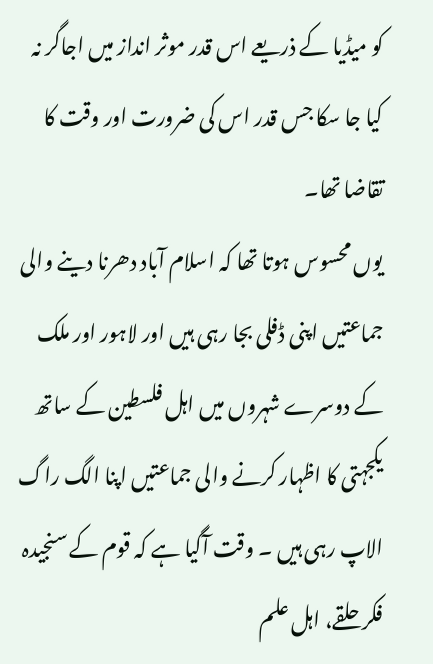کو میڈیا کے ذریعے اس قدر موثر انداز میں اجاگر نہ کیا جا سکا جس قدر اس کی ضرورت اور وقت کا تقاضا تھا۔
یوں محسوس ہوتا تھا کہ اسلام آباد دھرنا دینے والی جماعتیں اپنی ڈفلی بجا رہی ہیں اور لاہور اور ملک کے دوسرے شہروں میں اہل فلسطین کے ساتھ یکجہتی کا اظہار کرنے والی جماعتیں اپنا الگ راگ الاپ رہی ہیں ۔ وقت آگیا ہے کہ قوم کے سنجیدہ فکر حلقے، اہل علم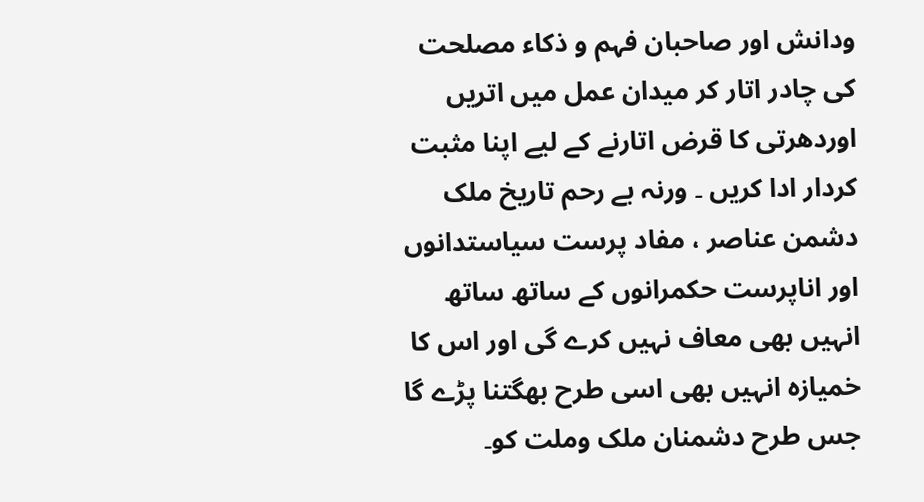ودانش اور صاحبان فہم و ذکاء مصلحت کی چادر اتار کر میدان عمل میں اتریں اوردھرتی کا قرض اتارنے کے لیے اپنا مثبت کردار ادا کریں ۔ ورنہ بے رحم تاریخ ملک دشمن عناصر ، مفاد پرست سیاستدانوں اور اناپرست حکمرانوں کے ساتھ ساتھ انہیں بھی معاف نہیں کرے گی اور اس کا خمیازہ انہیں بھی اسی طرح بھگتنا پڑے گا جس طرح دشمنان ملک وملت کو۔